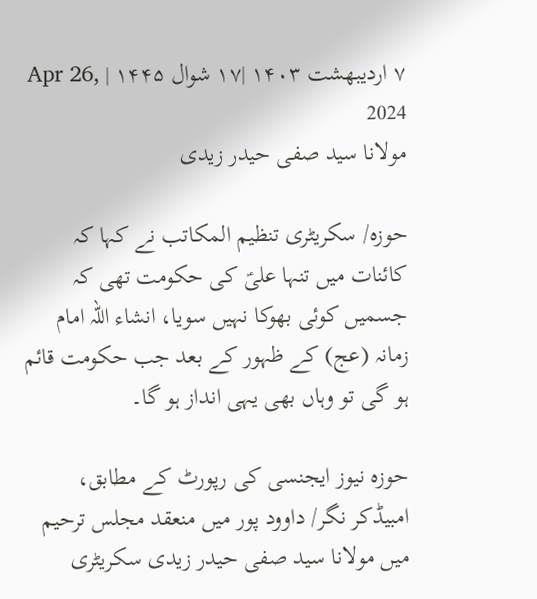۷ اردیبهشت ۱۴۰۳ |۱۷ شوال ۱۴۴۵ | Apr 26, 2024
مولانا سید صفی حیدر زیدی

حوزہ/ سکریٹری تنظیم المکاتب نے کہا کہ کائنات میں تنہا علیؑ کی حکومت تھی کہ جسمیں کوئی بھوکا نہیں سویا، انشاء اللہ امام زمانہ (عج) کے ظہور کے بعد جب حکومت قائم ہو گی تو وہاں بھی یہی انداز ہو گا۔

حوزہ نیوز ایجنسی کی رپورٹ کے مطابق، امبیڈکر نگر/ داوود پور میں منعقد مجلس ترحیم میں مولانا سید صفی حیدر زیدی سکریٹری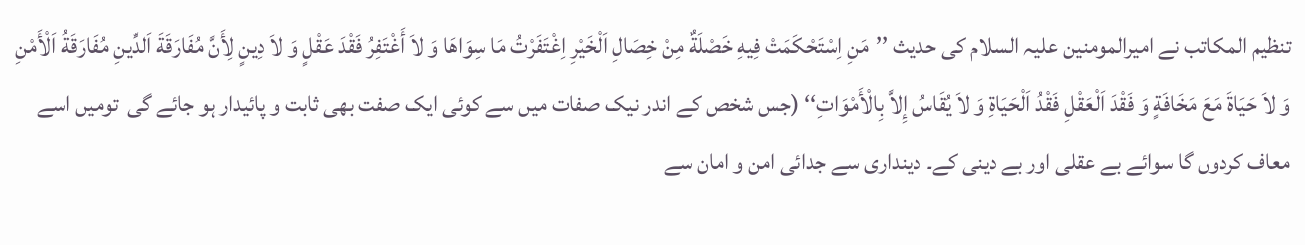تنظیم المکاتب نے امیرالمومنین علیہ السلام کی حدیث ’’مَنِ اِسْتَحْكَمَتْ فِيهِ خَصْلَةٌ مِنْ خِصَالِ اَلْخَيْرِ اِغْتَفَرْتُ مَا سِوَاهَا وَ لاَ أَغْتَفِرُ فَقْدَ عَقْلٍ وَ لاَ دِينٍ لِأَنَّ مُفَارَقَةَ اَلدِّينِ مُفَارَقَةُ اَلْأَمْنِ وَ لاَ حَيَاةَ مَعَ مَخَافَةٍ وَ فَقْدَ اَلْعَقْلِ فَقْدُ اَلْحَيَاةِ وَ لاَ يُقَاسُ إِلاَّ بِالْأَمْوَاتِ‘‘ (جس شخص کے اندر نیک صفات میں سے کوئی ایک صفت بھی ثابت و پائیدار ہو جائے گی  تومیں اسے معاف کردوں گا سوائے بے عقلی اور بے دینی کے۔ دینداری سے جدائی امن و امان سے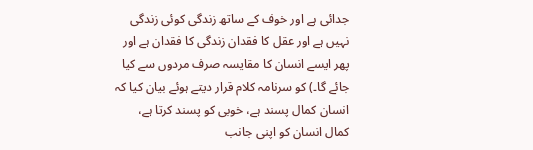جدائی ہے اور خوف کے ساتھ زندگی کوئی زندگی نہیں ہے اور عقل کا فقدان زندگی کا فقدان ہے اور پھر ایسے انسان کا مقایسہ صرف مردوں سے کیا جائے گا۔) کو سرنامہ کلام قرار دیتے ہوئے بیان کیا کہ انسان کمال پسند ہے، خوبی کو پسند کرتا ہے، کمال انسان کو اپنی جانب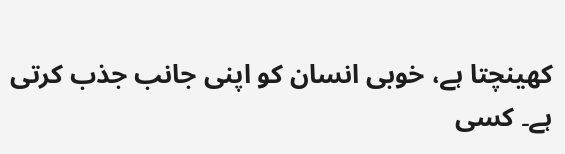کھینچتا ہے، خوبی انسان کو اپنی جانب جذب کرتی ہے۔ کسی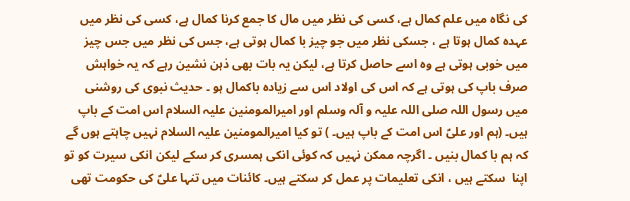کی نگاہ میں علم کمال ہے، کسی کی نظر میں مال کا جمع کرنا کمال ہے، کسی کی نظر میں عہدہ کمال ہوتا ہے ، جسکی نظر میں جو چیز با کمال ہوتی ہے، جس کی نظر میں جس چیز میں خوبی ہوتی ہے وہ اسے حاصل کرتا ہے، لیکن یہ بات بھی ذہن نشین رہے کہ یہ خواہش صرف باپ کی ہوتی ہے کہ اس کی اولاد اس سے زیادہ باکمال ہو ۔ حدیث نبوی کی روشنی میں رسول اللہ صلی اللہ علیہ و آلہ وسلم اور امیرالمومنین علیہ السلام اس امت کے باپ ہیں۔ (ہم اور علیؑ اس امت کے باپ ہیں۔ ) تو کیا امیرالمومنین علیہ السلام نہیں چاہتے ہوں گے کہ ہم با کمال بنیں ۔ اگرچہ ممکن نہیں کہ کوئی انکی ہمسری کر سکے لیکن انکی سیرت کو تو اپنا  سکتے ہیں ، انکی تعلیمات پر عمل کر سکتے ہیں۔ کائنات میں تنہا علیؑ کی حکومت تھی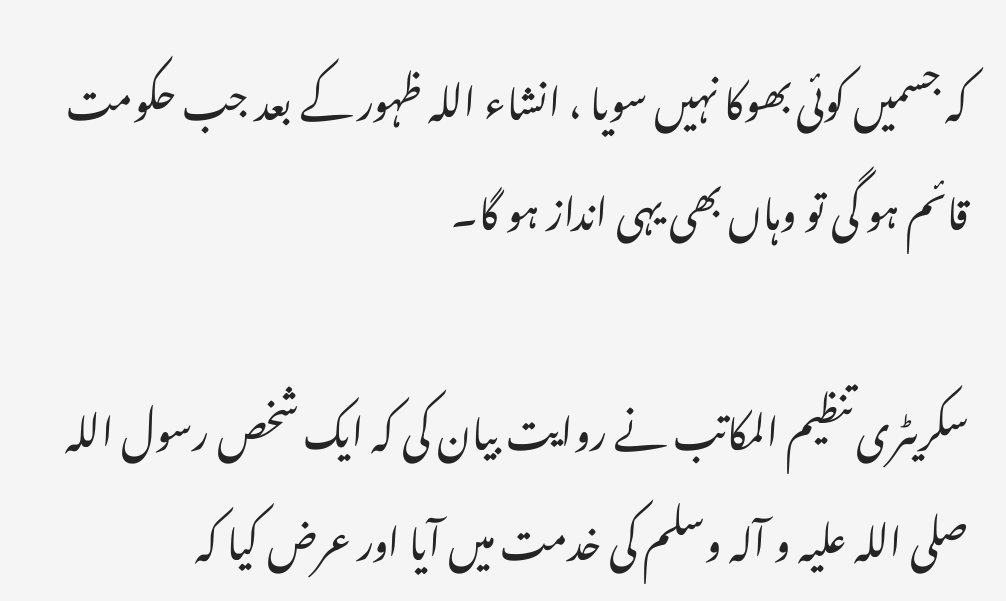کہ جسمیں کوئی بھوکا نہیں سویا ، انشاء اللہ ظہور کے بعد جب حکومت قائم ہو گی تو وہاں بھی یہی انداز ہو گا۔

سکریٹری تنظیم المکاتب نے روایت بیان کی کہ ایک شخص رسول اللہ صلی اللہ علیہ و آلہ وسلم کی خدمت میں آیا اور عرض کیا کہ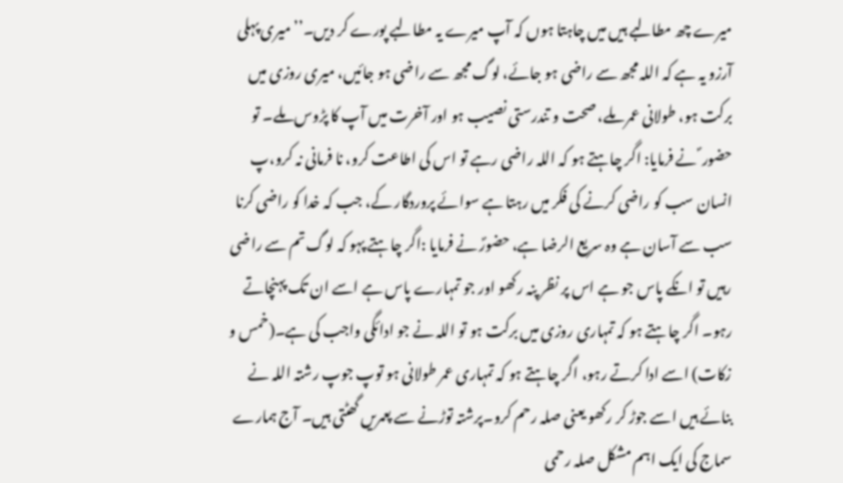میرے چھ مطالبے ہیں میں چاہتا ہوں کہ آپ میرے یہ مطالبے پورے کر دیں۔’’ میری پہلی آرزو یہ ہے کہ اللہ مجھ سے راضی ہو جائے، لوگ مجھ سے راضی ہو جائیں، میری روزی میں برکت ہو، طولانی عمر ملے، صحت و تندرستی نصیب ہو اور آخرت میں آپ کا پڑوس ملے۔ تو حضور ؐ نے فرمایا: اگر چاہتے ہو کہ اللہ راضی رہے تو اس کی اطاعت کرو، نا فرمانی نہ کرو،پ انسان سب کو راضی کرنے کی فکر میں رہتا ہے سوائے پروردگار کے، جب کہ خدا کو راضی کرنا سب سے آسان ہے وہ سریع الرضا ہے، حضورؐ نے فرمایا :اگر چاہتے پہو کہ لوگ تم سے راضی رہیں تو انکے پاس جو ہے اس پر نظر پنہ رکھو اور جو تمہارے پاس ہے اسے ان تک پہنچاتے رہو۔ اگر چاہتے ہو کہ تمہاری روزی میں برکت ہو تو اللہ نے جو ادائگی واجب کی ہے۔(خمس و زکات) اسے ادا کرتے رہو، اگر چاہتے ہو کہ تمہاری عمر طولانی ہو توپ جوپ رشتہ اللہ نے بنائے ہیں اسے جوڑ کر رکھو یعنی صلہ رحم کرو۔پرشتہ توڑنے سے پعمریں گھٹتی ہیں۔ آج ہمارے سماج کی ایک اہم مشکل صلہ رحمی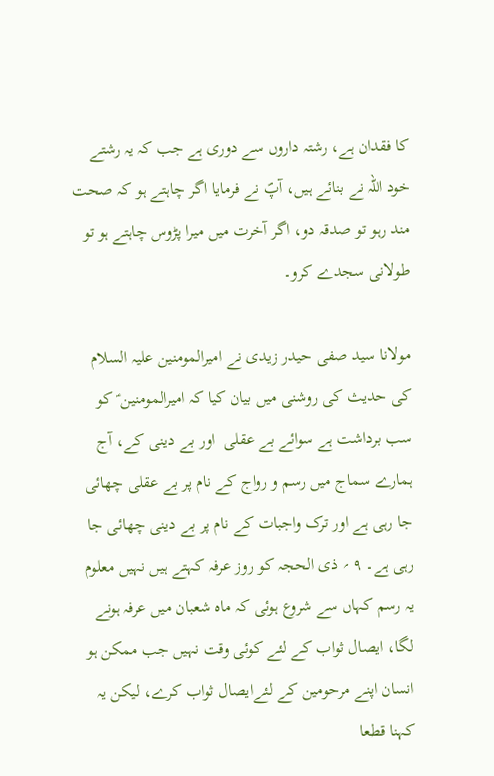کا فقدان ہے، رشتہ داروں سے دوری ہے جب کہ یہ رشتے خود اللہ نے بنائے ہیں، آپؐ نے فرمایا اگر چاہتے ہو کہ صحت مند رہو تو صدقہ دو، اگر آخرت میں میرا پڑوس چاہتے ہو تو طولانی سجدے کرو۔

مولانا سید صفی حیدر زیدی نے امیرالمومنین علیہ السلام کی حدیث کی روشنی میں بیان کیا کہ امیرالمومنین ؑ کو سب برداشت ہے سوائے بے عقلی  اور بے دینی کے، آج ہمارے سماج میں رسم و رواج کے نام پر بے عقلی چھائی جا رہی ہے اور ترک واجبات کے نام پر بے دینی چھائی جا رہی ہے۔ ۹ ؍ ذی الحجہ کو روز عرفہ کہتے ہیں نہیں معلوم یہ رسم کہاں سے شروع ہوئی کہ ماہ شعبان میں عرفہ ہونے لگا، ایصال ثواب کے لئے کوئی وقت نہیں جب ممکن ہو انسان اپنے مرحومین کے لئےایصال ثواب کرے، لیکن یہ کہنا قطعا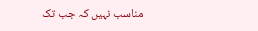مناسب نہیں کہ جب تک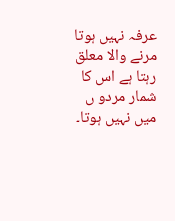عرفہ نہیں ہوتا مرنے والا معلق رہتا ہے اس کا شمار مردو ں میں نہیں ہوتا۔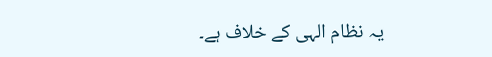یہ نظام الہی کے خلاف ہے۔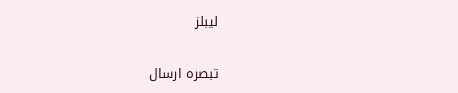لیبلز

تبصرہ ارسال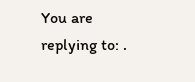You are replying to: .